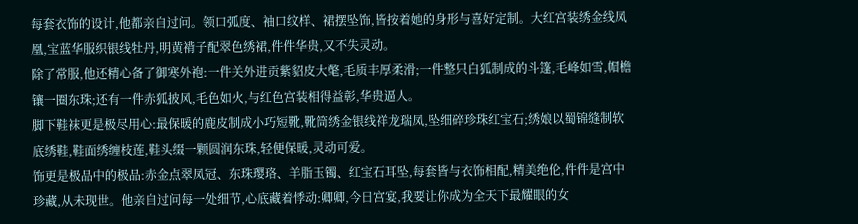每套衣饰的设计,他都亲自过问。领口弧度、袖口纹样、裙摆坠饰,皆按着她的身形与喜好定制。大红宫装绣金线凤凰,宝蓝华服织银线牡丹,明黄褙子配翠色绣裙,件件华贵,又不失灵动。
除了常服,他还精心备了御寒外袍:一件关外进贡紫貂皮大氅,毛质丰厚柔滑;一件整只白狐制成的斗篷,毛峰如雪,帽檐镶一圈东珠;还有一件赤狐披风,毛色如火,与红色宫装相得益彰,华贵逼人。
脚下鞋袜更是极尽用心:最保暖的鹿皮制成小巧短靴,靴筒绣金银线祥龙瑞凤,坠细碎珍珠红宝石;绣娘以蜀锦缝制软底绣鞋,鞋面绣缠枝莲,鞋头缀一颗圆润东珠,轻便保暖,灵动可爱。
饰更是极品中的极品:赤金点翠凤冠、东珠璎珞、羊脂玉镯、红宝石耳坠,每套皆与衣饰相配,精美绝伦,件件是宫中珍藏,从未现世。他亲自过问每一处细节,心底藏着悸动:卿卿,今日宫宴,我要让你成为全天下最耀眼的女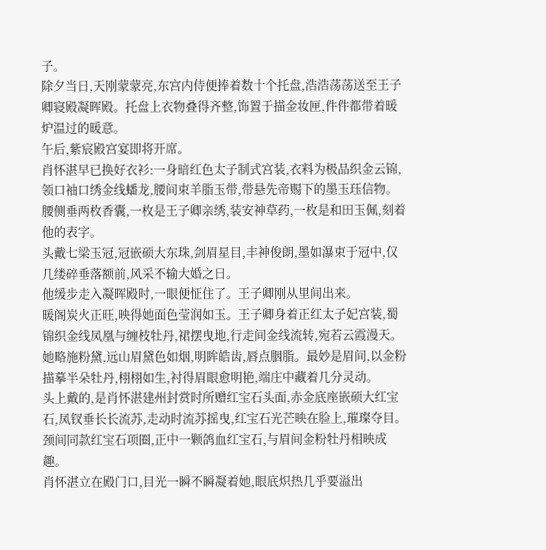子。
除夕当日,天刚蒙蒙亮,东宫内侍便捧着数十个托盘,浩浩荡荡送至王子卿寝殿凝晖殿。托盘上衣物叠得齐整,饰置于描金妆匣,件件都带着暖炉温过的暖意。
午后,紫宸殿宫宴即将开席。
肖怀湛早已换好衣衫:一身暗红色太子制式宫装,衣料为极品织金云锦,领口袖口绣金线蟠龙,腰间束羊脂玉带,带悬先帝赐下的墨玉珏信物。腰侧垂两枚香囊,一枚是王子卿亲绣,装安神草药,一枚是和田玉佩,刻着他的表字。
头戴七梁玉冠,冠嵌硕大东珠,剑眉星目,丰神俊朗,墨如瀑束于冠中,仅几缕碎垂落额前,风采不输大婚之日。
他缓步走入凝晖殿时,一眼便怔住了。王子卿刚从里间出来。
暖阁炭火正旺,映得她面色莹润如玉。王子卿身着正红太子妃宫装,蜀锦织金线凤凰与缠枝牡丹,裙摆曳地,行走间金线流转,宛若云霞漫天。她略施粉黛,远山眉黛色如烟,明眸皓齿,唇点胭脂。最妙是眉间,以金粉描摹半朵牡丹,栩栩如生,衬得眉眼愈明艳,端庄中藏着几分灵动。
头上戴的,是肖怀湛建州封赏时所赠红宝石头面,赤金底座嵌硕大红宝石,凤钗垂长长流苏,走动时流苏摇曳,红宝石光芒映在脸上,璀璨夺目。颈间同款红宝石项圈,正中一颗鸽血红宝石,与眉间金粉牡丹相映成趣。
肖怀湛立在殿门口,目光一瞬不瞬凝着她,眼底炽热几乎要溢出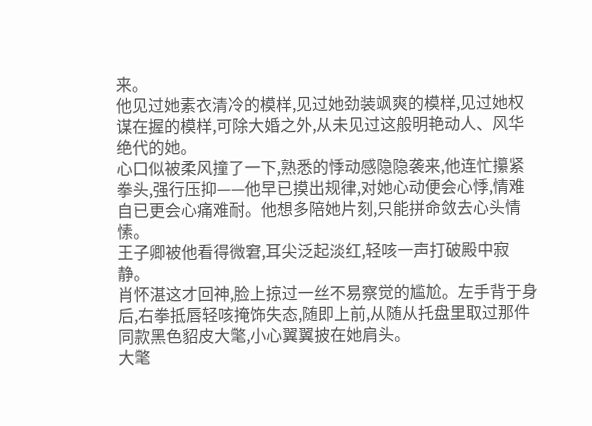来。
他见过她素衣清冷的模样,见过她劲装飒爽的模样,见过她权谋在握的模样,可除大婚之外,从未见过这般明艳动人、风华绝代的她。
心口似被柔风撞了一下,熟悉的悸动感隐隐袭来,他连忙攥紧拳头,强行压抑——他早已摸出规律,对她心动便会心悸,情难自已更会心痛难耐。他想多陪她片刻,只能拼命敛去心头情愫。
王子卿被他看得微窘,耳尖泛起淡红,轻咳一声打破殿中寂静。
肖怀湛这才回神,脸上掠过一丝不易察觉的尴尬。左手背于身后,右拳抵唇轻咳掩饰失态,随即上前,从随从托盘里取过那件同款黑色貂皮大氅,小心翼翼披在她肩头。
大氅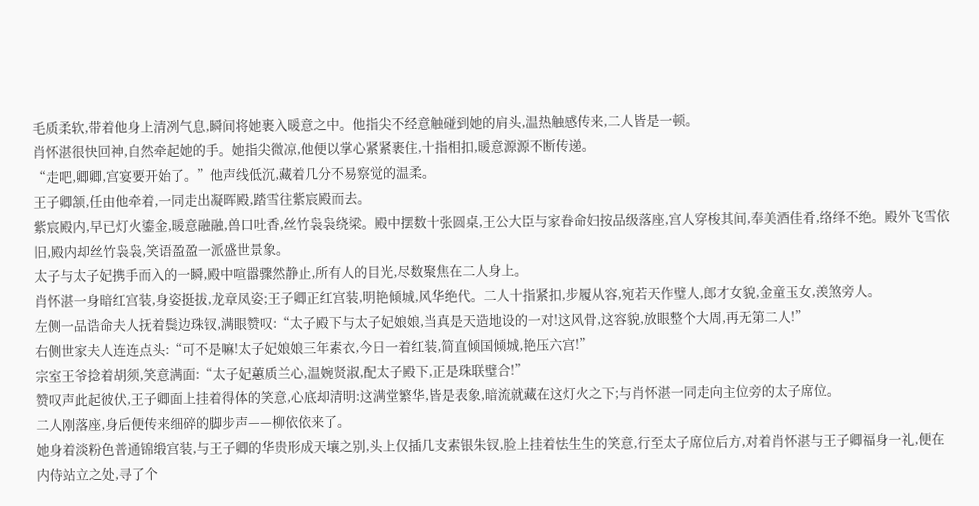毛质柔软,带着他身上清冽气息,瞬间将她裹入暖意之中。他指尖不经意触碰到她的肩头,温热触感传来,二人皆是一顿。
肖怀湛很快回神,自然牵起她的手。她指尖微凉,他便以掌心紧紧裹住,十指相扣,暖意源源不断传递。
“走吧,卿卿,宫宴要开始了。”他声线低沉,藏着几分不易察觉的温柔。
王子卿颔,任由他牵着,一同走出凝晖殿,踏雪往紫宸殿而去。
紫宸殿内,早已灯火鎏金,暖意融融,兽口吐香,丝竹袅袅绕梁。殿中摆数十张圆桌,王公大臣与家眷命妇按品级落座,宫人穿梭其间,奉美酒佳肴,络绎不绝。殿外飞雪依旧,殿内却丝竹袅袅,笑语盈盈一派盛世景象。
太子与太子妃携手而入的一瞬,殿中喧嚣骤然静止,所有人的目光,尽数聚焦在二人身上。
肖怀湛一身暗红宫装,身姿挺拔,龙章凤姿;王子卿正红宫装,明艳倾城,风华绝代。二人十指紧扣,步履从容,宛若天作璧人,郎才女貌,金童玉女,羡煞旁人。
左侧一品诰命夫人抚着鬓边珠钗,满眼赞叹:“太子殿下与太子妃娘娘,当真是天造地设的一对!这风骨,这容貌,放眼整个大周,再无第二人!”
右侧世家夫人连连点头:“可不是嘛!太子妃娘娘三年素衣,今日一着红装,简直倾国倾城,艳压六宫!”
宗室王爷捻着胡须,笑意满面:“太子妃蕙质兰心,温婉贤淑,配太子殿下,正是珠联璧合!”
赞叹声此起彼伏,王子卿面上挂着得体的笑意,心底却清明:这满堂繁华,皆是表象,暗流就藏在这灯火之下;与肖怀湛一同走向主位旁的太子席位。
二人刚落座,身后便传来细碎的脚步声——柳依依来了。
她身着淡粉色普通锦缎宫装,与王子卿的华贵形成天壤之别,头上仅插几支素银朱钗,脸上挂着怯生生的笑意,行至太子席位后方,对着肖怀湛与王子卿福身一礼,便在内侍站立之处,寻了个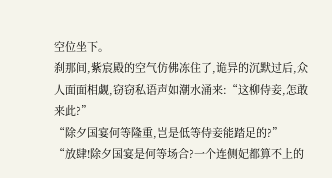空位坐下。
刹那间,紫宸殿的空气仿佛冻住了,诡异的沉默过后,众人面面相觑,窃窃私语声如潮水涌来:“这柳侍妾,怎敢来此?”
“除夕国宴何等隆重,岂是低等侍妾能踏足的?”
“放肆!除夕国宴是何等场合?一个连侧妃都算不上的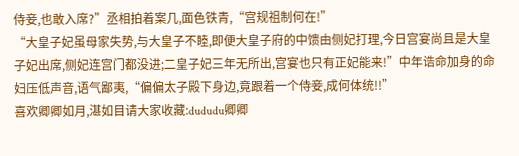侍妾,也敢入席?”丞相拍着案几,面色铁青,“宫规祖制何在!”
“大皇子妃虽母家失势,与大皇子不睦,即便大皇子府的中馈由侧妃打理,今日宫宴尚且是大皇子妃出席,侧妃连宫门都没进;二皇子妃三年无所出,宫宴也只有正妃能来!”中年诰命加身的命妇压低声音,语气鄙夷,“偏偏太子殿下身边,竟跟着一个侍妾,成何体统!!”
喜欢卿卿如月,湛如目请大家收藏:dududu卿卿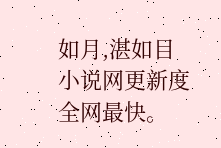如月,湛如目小说网更新度全网最快。